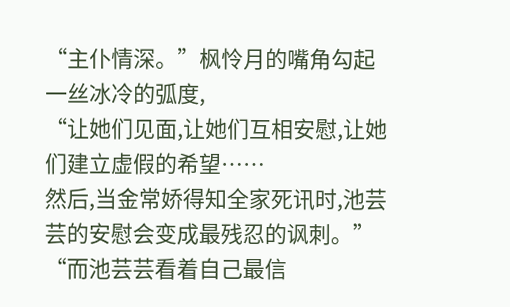“主仆情深。”枫怜月的嘴角勾起一丝冰冷的弧度,
“让她们见面,让她们互相安慰,让她们建立虚假的希望……
然后,当金常娇得知全家死讯时,池芸芸的安慰会变成最残忍的讽刺。”
“而池芸芸看着自己最信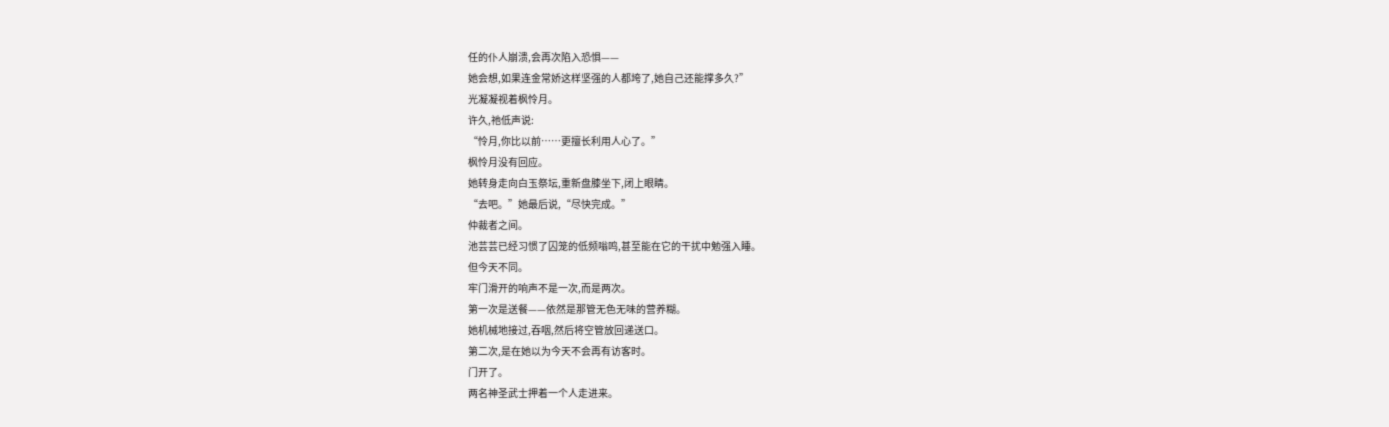任的仆人崩溃,会再次陷入恐惧——
她会想,如果连金常娇这样坚强的人都垮了,她自己还能撑多久?”
光凝凝视着枫怜月。
许久,祂低声说:
“怜月,你比以前……更擅长利用人心了。”
枫怜月没有回应。
她转身走向白玉祭坛,重新盘膝坐下,闭上眼睛。
“去吧。”她最后说,“尽快完成。”
仲裁者之间。
池芸芸已经习惯了囚笼的低频嗡鸣,甚至能在它的干扰中勉强入睡。
但今天不同。
牢门滑开的响声不是一次,而是两次。
第一次是送餐——依然是那管无色无味的营养糊。
她机械地接过,吞咽,然后将空管放回递送口。
第二次,是在她以为今天不会再有访客时。
门开了。
两名神圣武士押着一个人走进来。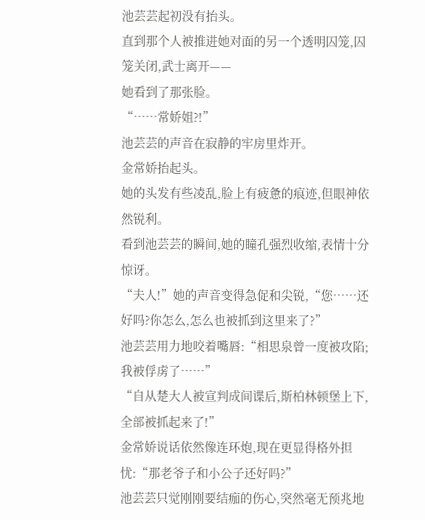池芸芸起初没有抬头。
直到那个人被推进她对面的另一个透明囚笼,囚笼关闭,武士离开——
她看到了那张脸。
“……常娇姐?!”
池芸芸的声音在寂静的牢房里炸开。
金常娇抬起头。
她的头发有些凌乱,脸上有疲惫的痕迹,但眼神依然锐利。
看到池芸芸的瞬间,她的瞳孔强烈收缩,表情十分惊讶。
“夫人!”她的声音变得急促和尖锐,“您……还好吗?你怎么,怎么也被抓到这里来了?”
池芸芸用力地咬着嘴唇:“相思泉曾一度被攻陷;我被俘虏了……”
“自从楚大人被宣判成间谍后,斯柏林顿堡上下,全部被抓起来了!”
金常娇说话依然像连环炮,现在更显得格外担忧:“那老爷子和小公子还好吗?”
池芸芸只觉刚刚要结痂的伤心,突然毫无预兆地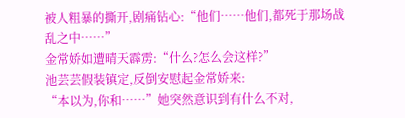被人粗暴的撕开,剧痛钻心:“他们……他们,都死于那场战乱之中……”
金常娇如遭晴天霹雳:“什么?怎么会这样?”
池芸芸假装镇定,反倒安慰起金常娇来:
“本以为,你和……”她突然意识到有什么不对,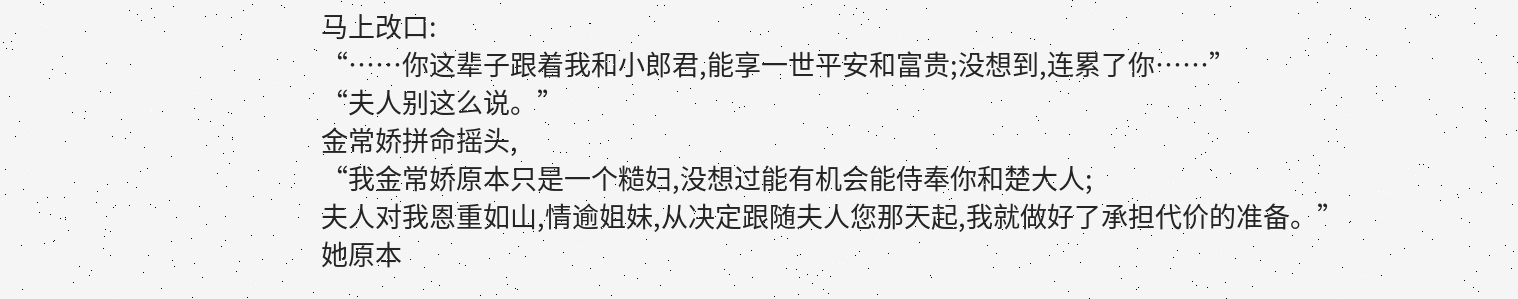马上改口:
“……你这辈子跟着我和小郎君,能享一世平安和富贵;没想到,连累了你……”
“夫人别这么说。”
金常娇拼命摇头,
“我金常娇原本只是一个糙妇,没想过能有机会能侍奉你和楚大人;
夫人对我恩重如山,情逾姐妹,从决定跟随夫人您那天起,我就做好了承担代价的准备。”
她原本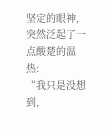坚定的眼神,突然泛起了一点酸楚的温热:
“我只是没想到,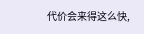代价会来得这么快,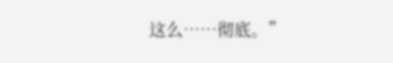这么……彻底。”